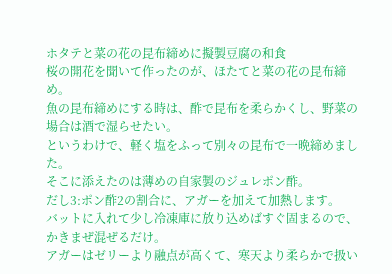ホタテと菜の花の昆布締めに擬製豆腐の和食
桜の開花を聞いて作ったのが、ほたてと菜の花の昆布締め。
魚の昆布締めにする時は、酢で昆布を柔らかくし、野菜の場合は酒で湿らせたい。
というわけで、軽く塩をふって別々の昆布で一晩締めました。
そこに添えたのは薄めの自家製のジュレポン酢。
だし3:ポン酢2の割合に、アガーを加えて加熱します。
バットに入れて少し冷凍庫に放り込めばすぐ固まるので、かきまぜ混ぜるだけ。
アガーはゼリーより融点が高くて、寒天より柔らかで扱い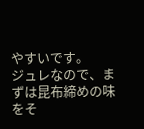やすいです。
ジュレなので、まずは昆布締めの味をそ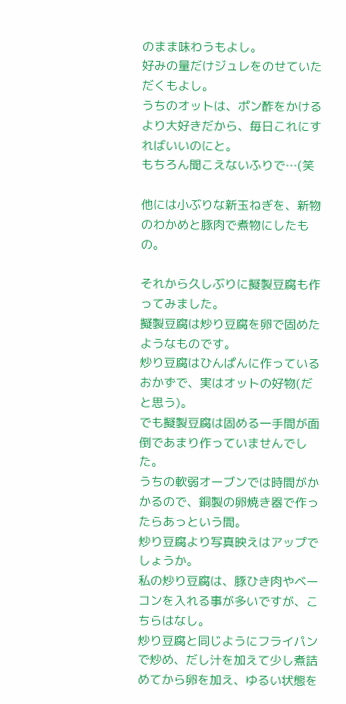のまま味わうもよし。
好みの量だけジュレをのせていただくもよし。
うちのオットは、ポン酢をかけるより大好きだから、毎日これにすればいいのにと。
もちろん聞こえないふりで…(笑

他には小ぶりな新玉ねぎを、新物のわかめと豚肉で煮物にしたもの。

それから久しぶりに擬製豆腐も作ってみました。
擬製豆腐は炒り豆腐を卵で固めたようなものです。
炒り豆腐はひんぱんに作っているおかずで、実はオットの好物(だと思う)。
でも擬製豆腐は固める一手間が面倒であまり作っていませんでした。
うちの軟弱オーブンでは時間がかかるので、銅製の卵焼き器で作ったらあっという間。
炒り豆腐より写真映えはアップでしょうか。
私の炒り豆腐は、豚ひき肉やベーコンを入れる事が多いですが、こちらはなし。
炒り豆腐と同じようにフライパンで炒め、だし汁を加えて少し煮詰めてから卵を加え、ゆるい状態を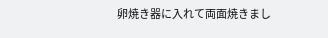卵焼き器に入れて両面焼きまし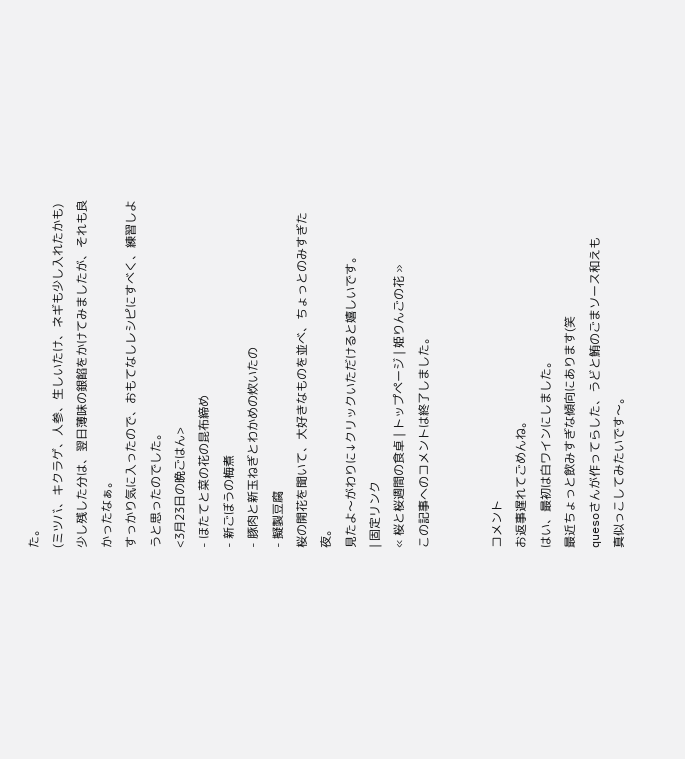た。
(ミツバ、キクラゲ、人参、生しいたけ、ネギも少し入れたかも)
少し残した分は、翌日薄味の銀餡をかけてみましたが、それも良かったなぁ。
すっかり気に入ったので、おもてなしレシピにすべく、練習しようと思ったのでした。
<3月23日の晩ごはん>
- ほたてと菜の花の昆布締め
- 新ごぼうの梅煮
- 豚肉と新玉ねぎとわかめの炊いたの
- 擬製豆腐
桜の開花を聞いて、大好きなものを並べ、ちょっとのみすぎた夜。
見たよ〜がわりに↓クリックいただけると嬉しいです。
| 固定リンク
« 桜と桜週間の食卓 | トップページ | 姫りんごの花 »
この記事へのコメントは終了しました。


コメント
お返事遅れてごめんね。
はい、最初は白ワインにしました。
最近ちょっと飲みすぎな傾向にあります(笑
quesoさんが作ってらした、うどと鮪のごまソース和えも
真似っこしてみたいです〜。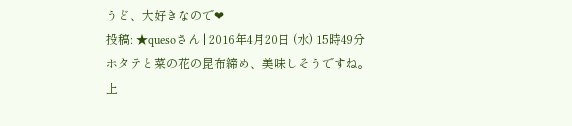うど、大好きなので❤
投稿: ★quesoさん | 2016年4月20日 (水) 15時49分
ホタテと菜の花の昆布締め、美味しそうですね。
上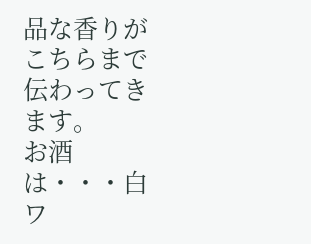品な香りがこちらまで伝わってきます。
お酒は・・・白ワ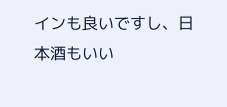インも良いですし、日本酒もいい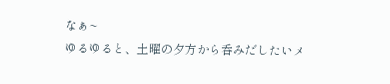なぁ~
ゆるゆると、土曜の夕方から呑みだしたいメ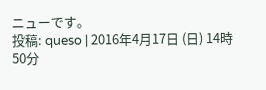ニューです。
投稿: queso | 2016年4月17日 (日) 14時50分